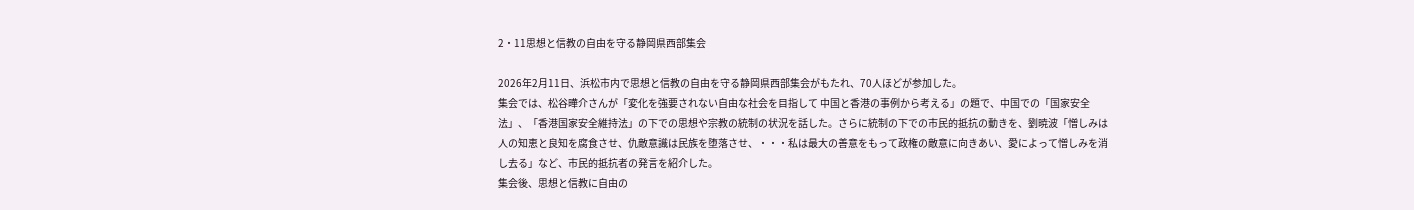2・11思想と信教の自由を守る静岡県西部集会

2026年2月11日、浜松市内で思想と信教の自由を守る静岡県西部集会がもたれ、70人ほどが参加した。
集会では、松谷曄介さんが「変化を強要されない自由な社会を目指して 中国と香港の事例から考える」の題で、中国での「国家安全法」、「香港国家安全維持法」の下での思想や宗教の統制の状況を話した。さらに統制の下での市民的抵抗の動きを、劉暁波「憎しみは人の知恵と良知を腐食させ、仇敵意識は民族を堕落させ、・・・私は最大の善意をもって政権の敵意に向きあい、愛によって憎しみを消し去る」など、市民的抵抗者の発言を紹介した。
集会後、思想と信教に自由の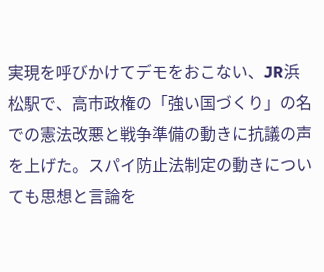実現を呼びかけてデモをおこない、JR浜松駅で、高市政権の「強い国づくり」の名での憲法改悪と戦争準備の動きに抗議の声を上げた。スパイ防止法制定の動きについても思想と言論を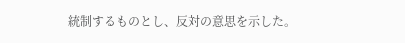統制するものとし、反対の意思を示した。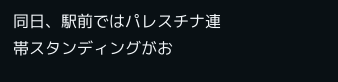同日、駅前ではパレスチナ連帯スタンディングがお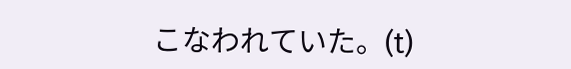こなわれていた。(t)